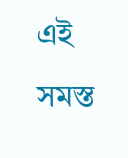এই সমস্ত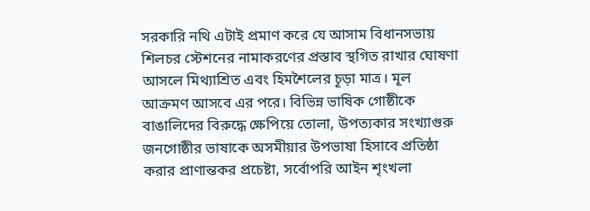সরকারি নথি এটাই প্রমাণ করে যে আসাম বিধানসভায় শিলচর স্টেশনের নামাকরণের প্রস্তাব স্থগিত রাখার ঘোষণা আসলে মিথ্যাশ্রিত এবং হিমশৈলের চূড়া মাত্র। মূল আক্রমণ আসবে এর পরে। বিভিন্ন ভাষিক গোষ্ঠীকে বাঙালিদের বিরুদ্ধে ক্ষেপিয়ে তোলা, উপত্যকার সংখ্যাগুরু জনগোষ্ঠীর ভাষাকে অসমীয়ার উপভাষা হিসাবে প্রতিষ্ঠা করার প্রাণান্তকর প্রচেষ্টা, সর্বোপরি আইন শৃংখলা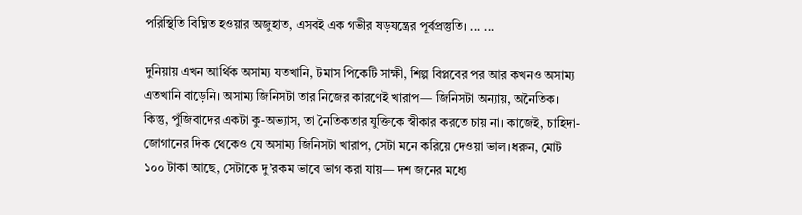পরিস্থিতি বিঘ্নিত হওয়ার অজুহাত, এসবই এক গভীর ষড়যন্ত্রের পূর্বপ্রস্তুতি। ... ...

দুনিয়ায় এখন আর্থিক অসাম্য যতখানি, টমাস পিকেটি সাক্ষী, শিল্প বিপ্লবের পর আর কখনও অসাম্য এতখানি বাড়েনি। অসাম্য জিনিসটা তার নিজের কারণেই খারাপ— জিনিসটা অন্যায়, অনৈতিক। কিন্তু, পুঁজিবাদের একটা কু-অভ্যাস, তা নৈতিকতার যুক্তিকে স্বীকার করতে চায় না। কাজেই, চাহিদা-জোগানের দিক থেকেও যে অসাম্য জিনিসটা খারাপ, সেটা মনে করিয়ে দেওয়া ভাল।ধরুন, মোট ১০০ টাকা আছে, সেটাকে দু’রকম ভাবে ভাগ করা যায়— দশ জনের মধ্যে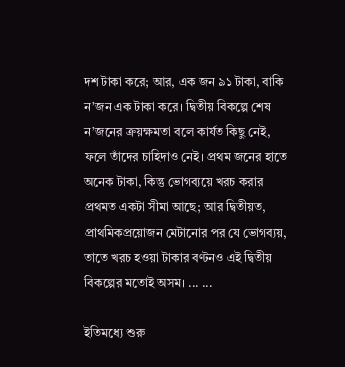দশ টাকা করে; আর, এক জন ৯১ টাকা, বাকি ন’জন এক টাকা করে। দ্বিতীয় বিকল্পে শেষ ন’জনের ক্রয়ক্ষমতা বলে কার্যত কিছু নেই, ফলে তাঁদের চাহিদাও নেই। প্রথম জনের হাতে অনেক টাকা, কিন্তু ভোগব্যয়ে খরচ করার প্রথমত একটা সীমা আছে; আর দ্বিতীয়ত, প্রাথমিকপ্রয়োজন মেটানোর পর যে ভোগব্যয়, তাতে খরচ হওয়া টাকার বণ্টনও এই দ্বিতীয় বিকল্পের মতোই অসম। ... ...

ইতিমধ্যে শুরু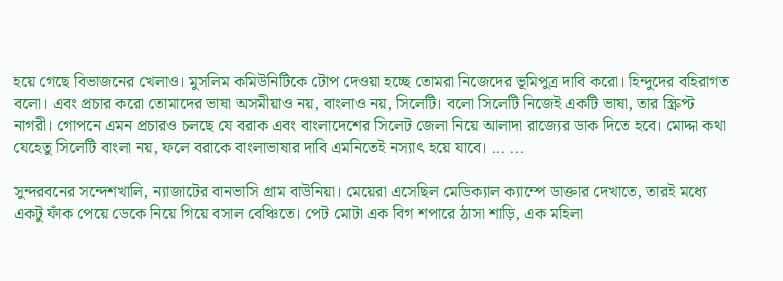হয়ে গেছে বিভাজনের খেলাও। মুসলিম কমিউনিটিকে টোপ দেওয়া হচ্ছে তোমরা নিজেদের ভূমিপুত্র দাবি করো। হিন্দুদের বহিরাগত বলো। এবং প্রচার করো তোমাদের ভাষা অসমীয়াও নয়, বাংলাও নয়, সিলেটি। বলো সিলেটি নিজেই একটি ভাষা, তার স্ক্রিপ্ট নাগরী। গোপনে এমন প্রচারও চলছে যে বরাক এবং বাংলাদেশের সিলেট জেলা নিয়ে আলাদা রাজ্যের ডাক দিতে হবে। মোদ্দা কথা যেহেতু সিলেটি বাংলা নয়, ফলে বরাকে বাংলাভাষার দাবি এমনিতেই নস্যাৎ হয়ে যাবে। ... ...

সুন্দরবনের সন্দেশখালি, ন্যাজাটের বানভাসি গ্রাম বাউনিয়া। মেয়েরা এসেছিল মেডিক্যাল ক্যাম্পে ডাক্তার দেখাতে, তারই মধ্যে একটু ফাঁক পেয়ে ডেকে নিয়ে গিয়ে বসাল বেঞ্চিতে। পেট মোটা এক বিগ শপারে ঠাসা শাড়ি, এক মহিলা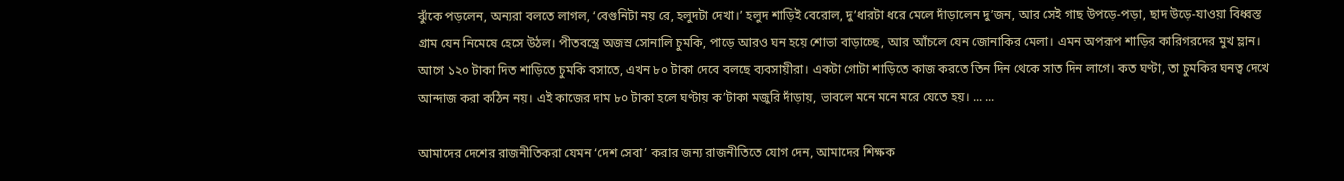ঝুঁকে পড়লেন, অন্যরা বলতে লাগল, ‘বেগুনিটা নয় রে, হলুদটা দেখা।’ হলুদ শাড়িই বেরোল, দু’ধারটা ধরে মেলে দাঁড়ালেন দু’জন, আর সেই গাছ উপড়ে-পড়া, ছাদ উড়ে-যাওয়া বিধ্বস্ত গ্রাম যেন নিমেষে হেসে উঠল। পীতবস্ত্রে অজস্র সোনালি চুমকি, পাড়ে আরও ঘন হয়ে শোভা বাড়াচ্ছে, আর আঁচলে যেন জোনাকির মেলা। এমন অপরূপ শাড়ির কারিগরদের মুখ ম্লান। আগে ১২০ টাকা দিত শাড়িতে চুমকি বসাতে, এখন ৮০ টাকা দেবে বলছে ব্যবসায়ীরা। একটা গোটা শাড়িতে কাজ করতে তিন দিন থেকে সাত দিন লাগে। কত ঘণ্টা, তা চুমকির ঘনত্ব দেখে আন্দাজ করা কঠিন নয়। এই কাজের দাম ৮০ টাকা হলে ঘণ্টায় ক’টাকা মজুরি দাঁড়ায়, ভাবলে মনে মনে মরে যেতে হয়। ... ...

আমাদের দেশের রাজনীতিকরা যেমন ‘দেশ সেবা’ করার জন্য রাজনীতিতে যোগ দেন, আমাদের শিক্ষক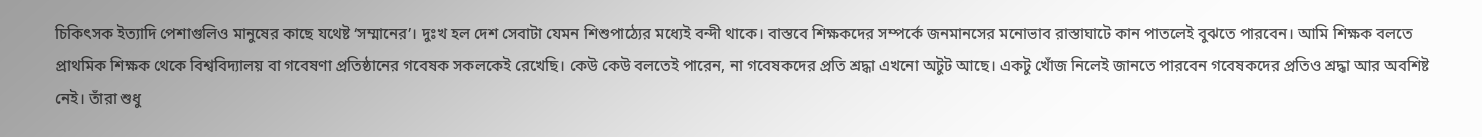চিকিৎসক ইত্যাদি পেশাগুলিও মানুষের কাছে যথেষ্ট ‘সম্মানের’। দুঃখ হল দেশ সেবাটা যেমন শিশুপাঠ্যের মধ্যেই বন্দী থাকে। বাস্তবে শিক্ষকদের সম্পর্কে জনমানসের মনোভাব রাস্তাঘাটে কান পাতলেই বুঝতে পারবেন। আমি শিক্ষক বলতে প্রাথমিক শিক্ষক থেকে বিশ্ববিদ্যালয় বা গবেষণা প্রতিষ্ঠানের গবেষক সকলকেই রেখেছি। কেউ কেউ বলতেই পারেন, না গবেষকদের প্রতি শ্রদ্ধা এখনো অটুট আছে। একটু খোঁজ নিলেই জানতে পারবেন গবেষকদের প্রতিও শ্রদ্ধা আর অবশিষ্ট নেই। তাঁরা শুধু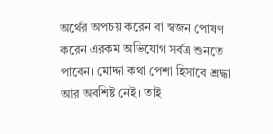অর্থের অপচয় করেন বা স্বজন পোষণ করেন এরকম অভিযোগ সর্বত্র শুনতে পাবেন। মোদ্দা কথা পেশা হিসাবে শ্রদ্ধা আর অবশিষ্ট নেই। তাই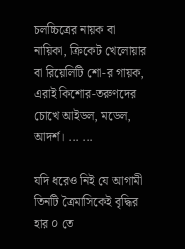চলচ্চিত্রের নায়ক বা নায়িকা, ক্রিকেট খেলোয়ার বা রিয়েলিটি শো-র গায়ক, এরাই কিশোর-তরুণদের চোখে আইডল, মডেল, আদর্শ। ... ...

যদি ধরেও নিই যে আগামী তিনটি ত্রৈমাসিকেই বৃদ্ধির হার ০ তে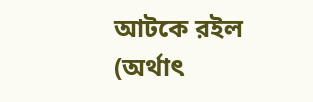আটকে রইল (অর্থাৎ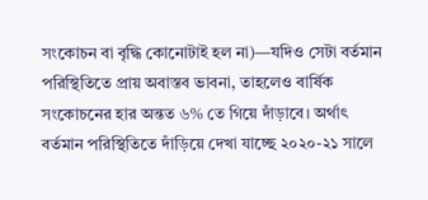সংকোচন বা বৃদ্ধি কোনোটাই হল না)—যদিও সেটা বর্তমান পরিস্থিতিতে প্রায় অবাস্তব ভাবনা, তাহলেও বার্ষিক সংকোচনের হার অন্তত ৬% তে গিয়ে দাঁড়াবে। অর্থাৎ বর্তমান পরিস্থিতিতে দাঁড়িয়ে দেখা যাচ্ছে ২০২০-২১ সালে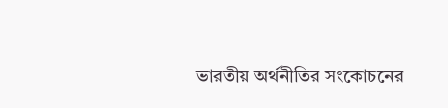ভারতীয় অর্থনীতির সংকোচনের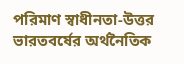পরিমাণ স্বাধীনতা-উত্তর ভারতবর্ষের অর্থনৈতিক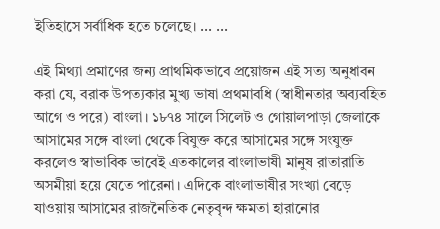ইতিহাসে সর্বাধিক হতে চলেছে। ... ...

এই মিথ্যা প্রমাণের জন্য প্রাথমিকভাবে প্রয়োজন এই সত্য অনুধাবন করা যে, বরাক উপত্যকার মুখ্য ভাষা প্রথমাবধি (স্বাধীনতার অব্যবহিত আগে ও পরে) বাংলা। ১৮৭৪ সালে সিলেট ও গোয়ালপাড়া জেলাকে আসামের সঙ্গে বাংলা থেকে বিযুক্ত করে আসামের সঙ্গে সংযুক্ত করলেও স্বাভাবিক ভাবেই এতকালের বাংলাভাষী মানুষ রাতারাতি অসমীয়া হয়ে যেতে পারেনা। এদিকে বাংলাভাষীর সংখ্যা বেড়ে যাওয়ায় আসামের রাজনৈতিক নেতৃবৃন্দ ক্ষমতা হারানোর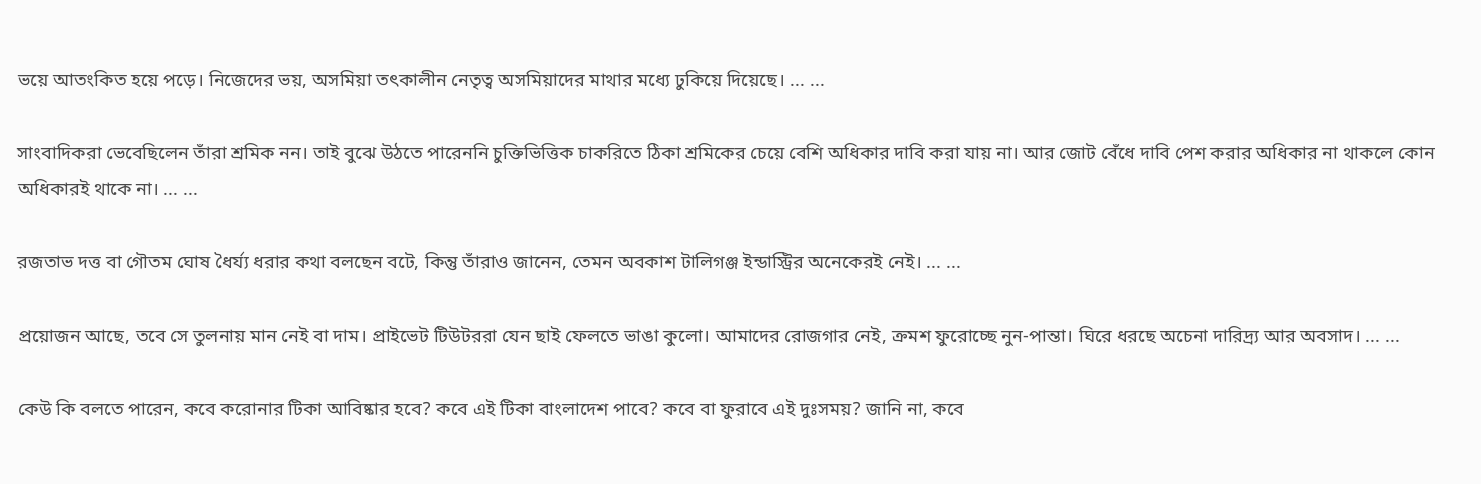ভয়ে আতংকিত হয়ে পড়ে। নিজেদের ভয়, অসমিয়া তৎকালীন নেতৃত্ব অসমিয়াদের মাথার মধ্যে ঢুকিয়ে দিয়েছে। ... ...

সাংবাদিকরা ভেবেছিলেন তাঁরা শ্রমিক নন। তাই বুঝে উঠতে পারেননি চুক্তিভিত্তিক চাকরিতে ঠিকা শ্রমিকের চেয়ে বেশি অধিকার দাবি করা যায় না। আর জোট বেঁধে দাবি পেশ করার অধিকার না থাকলে কোন অধিকারই থাকে না। ... ...

রজতাভ দত্ত বা গৌতম ঘোষ ধৈর্য্য ধরার কথা বলছেন বটে, কিন্তু তাঁরাও জানেন, তেমন অবকাশ টালিগঞ্জ ইন্ডাস্ট্রির অনেকেরই নেই। ... ...

প্রয়োজন আছে, তবে সে তুলনায় মান নেই বা দাম। প্রাইভেট টিউটররা যেন ছাই ফেলতে ভাঙা কুলো। আমাদের রোজগার নেই, ক্রমশ ফুরোচ্ছে নুন-পান্তা। ঘিরে ধরছে অচেনা দারিদ্র্য আর অবসাদ। ... ...

কেউ কি বলতে পারেন, কবে করোনার টিকা আবিষ্কার হবে? কবে এই টিকা বাংলাদেশ পাবে? কবে বা ফুরাবে এই দুঃসময়? জানি না, কবে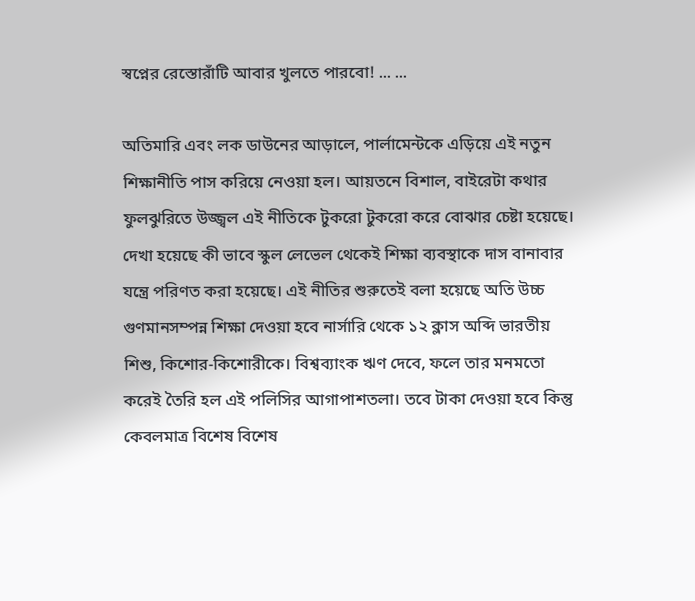স্বপ্নের রেস্তোরাঁটি আবার খুলতে পারবো! ... ...

অতিমারি এবং লক ডাউনের আড়ালে, পার্লামেন্টকে এড়িয়ে এই নতুন শিক্ষানীতি পাস করিয়ে নেওয়া হল। আয়তনে বিশাল, বাইরেটা কথার ফুলঝুরিতে উজ্জ্বল এই নীতিকে টুকরো টুকরো করে বোঝার চেষ্টা হয়েছে। দেখা হয়েছে কী ভাবে স্কুল লেভেল থেকেই শিক্ষা ব্যবস্থাকে দাস বানাবার যন্ত্রে পরিণত করা হয়েছে। এই নীতির শুরুতেই বলা হয়েছে অতি উচ্চ গুণমানসম্পন্ন শিক্ষা দেওয়া হবে নার্সারি থেকে ১২ ক্লাস অব্দি ভারতীয় শিশু, কিশোর-কিশোরীকে। বিশ্বব্যাংক ঋণ দেবে, ফলে তার মনমতো করেই তৈরি হল এই পলিসির আগাপাশতলা। তবে টাকা দেওয়া হবে কিন্তু কেবলমাত্র বিশেষ বিশেষ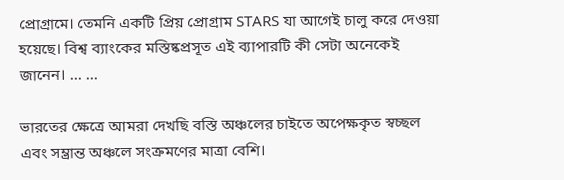প্রোগ্রামে। তেমনি একটি প্রিয় প্রোগ্রাম STARS যা আগেই চালু করে দেওয়া হয়েছে। বিশ্ব ব্যাংকের মস্তিষ্কপ্রসূত এই ব্যাপারটি কী সেটা অনেকেই জানেন। ... ...

ভারতের ক্ষেত্রে আমরা দেখছি বস্তি অঞ্চলের চাইতে অপেক্ষকৃত স্বচ্ছল এবং সম্ভ্রান্ত অঞ্চলে সংক্রমণের মাত্রা বেশি।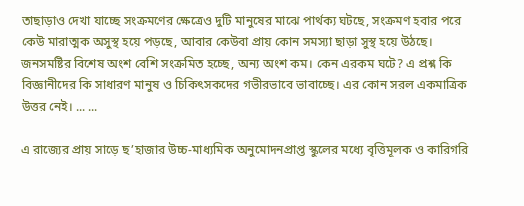তাছাড়াও দেখা যাচ্ছে সংক্রমণের ক্ষেত্রেও দুটি মানুষের মাঝে পার্থক্য ঘটছে, সংক্রমণ হবার পরে কেউ মারাত্মক অসুস্থ হয়ে পড়ছে, আবার কেউবা প্রায় কোন সমস্যা ছাড়া সুস্থ হয়ে উঠছে। জনসমষ্টির বিশেষ অংশ বেশি সংক্রমিত হচ্ছে, অন্য অংশ কম। কেন এরকম ঘটে? এ প্রশ্ন কি বিজ্ঞানীদের কি সাধারণ মানুষ ও চিকিৎসকদের গভীরভাবে ভাবাচ্ছে। এর কোন সরল একমাত্রিক উত্তর নেই। ... ...

এ রাজ্যের প্রায় সাড়ে ছ’হাজার উচ্চ-মাধ্যমিক অনুমোদনপ্রাপ্ত স্কুলের মধ্যে বৃত্তিমূলক ও কারিগরি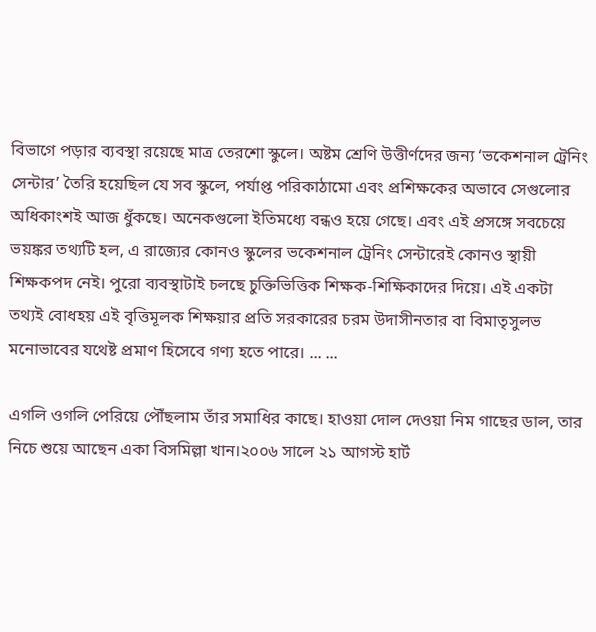বিভাগে পড়ার ব্যবস্থা রয়েছে মাত্র তেরশো স্কুলে। অষ্টম শ্রেণি উত্তীর্ণদের জন্য ‘ভকেশনাল ট্রেনিং সেন্টার’ তৈরি হয়েছিল যে সব স্কুলে, পর্যাপ্ত পরিকাঠামো এবং প্রশিক্ষকের অভাবে সেগুলোর অধিকাংশই আজ ধুঁকছে। অনেকগুলো ইতিমধ্যে বন্ধও হয়ে গেছে। এবং এই প্রসঙ্গে সবচেয়ে ভয়ঙ্কর তথ্যটি হল, এ রাজ্যের কোনও স্কুলের ভকেশনাল ট্রেনিং সেন্টারেই কোনও স্থায়ী শিক্ষকপদ নেই। পুরো ব্যবস্থাটাই চলছে চুক্তিভিত্তিক শিক্ষক-শিক্ষিকাদের দিয়ে। এই একটা তথ্যই বোধহয় এই বৃত্তিমূলক শিক্ষয়ার প্রতি সরকারের চরম উদাসীনতার বা বিমাতৃসুলভ মনোভাবের যথেষ্ট প্রমাণ হিসেবে গণ্য হতে পারে। ... ...

এগলি ওগলি পেরিয়ে পৌঁছলাম তাঁর সমাধির কাছে। হাওয়া দোল দেওয়া নিম গাছের ডাল, তার নিচে শুয়ে আছেন একা বিসমিল্লা খান।২০০৬ সালে ২১ আগস্ট হার্ট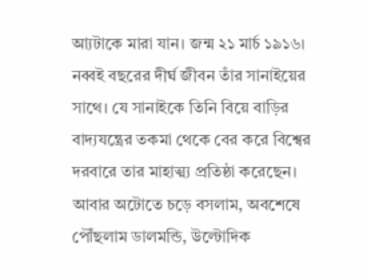আ্যটাকে মারা যান। জন্ম ২১ মার্চ ১৯১৬। নব্বই বছরের দীর্ঘ জীবন তাঁর সানাইয়ের সাথে। যে সানাইকে তিনি বিয়ে বাড়ির বাদ্যযন্ত্রের তকমা থেকে বের করে বিশ্বের দরবারে তার মাহাত্ম্য প্রতিষ্ঠা করেছেন। আবার অটোতে চড়ে বসলাম, অবশেষে পৌঁছলাম ডালমন্ডি, উল্টোদিক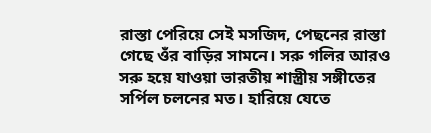রাস্তা পেরিয়ে সেই মসজিদ, পেছনের রাস্তা গেছে ওঁর বাড়ির সামনে। সরু গলির আরও সরু হয়ে যাওয়া ভারতীয় শাস্ত্রীয় সঙ্গীতের সর্পিল চলনের মত। হারিয়ে যেতে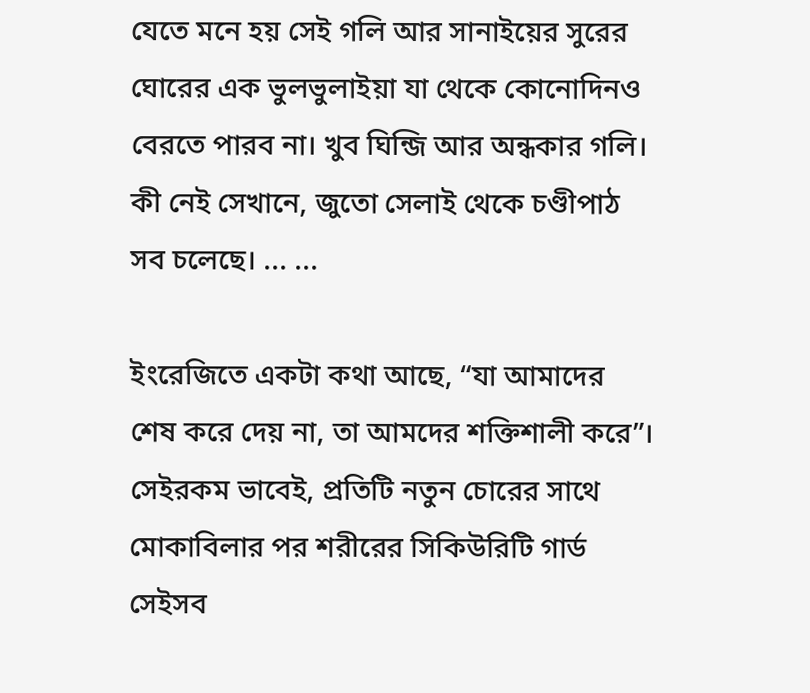যেতে মনে হয় সেই গলি আর সানাইয়ের সুরের ঘোরের এক ভুলভুলাইয়া যা থেকে কোনোদিনও বেরতে পারব না। খুব ঘিন্জি আর অন্ধকার গলি। কী নেই সেখানে, জুতো সেলাই থেকে চণ্ডীপাঠ সব চলেছে। ... ...

ইংরেজিতে একটা কথা আছে, “যা আমাদের শেষ করে দেয় না, তা আমদের শক্তিশালী করে”। সেইরকম ভাবেই, প্রতিটি নতুন চোরের সাথে মোকাবিলার পর শরীরের সিকিউরিটি গার্ড সেইসব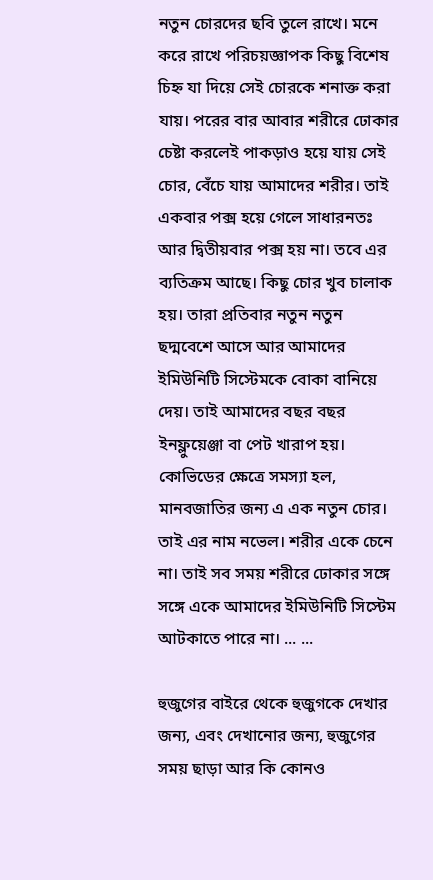নতুন চোরদের ছবি তুলে রাখে। মনে করে রাখে পরিচয়জ্ঞাপক কিছু বিশেষ চিহ্ন যা দিয়ে সেই চোরকে শনাক্ত করা যায়। পরের বার আবার শরীরে ঢোকার চেষ্টা করলেই পাকড়াও হয়ে যায় সেই চোর, বেঁচে যায় আমাদের শরীর। তাই একবার পক্স হয়ে গেলে সাধারনতঃ আর দ্বিতীয়বার পক্স হয় না। তবে এর ব্যতিক্রম আছে। কিছু চোর খুব চালাক হয়। তারা প্রতিবার নতুন নতুন ছদ্মবেশে আসে আর আমাদের ইমিউনিটি সিস্টেমকে বোকা বানিয়ে দেয়। তাই আমাদের বছর বছর ইনফ্লুয়েঞ্জা বা পেট খারাপ হয়। কোভিডের ক্ষেত্রে সমস্যা হল, মানবজাতির জন্য এ এক নতুন চোর। তাই এর নাম নভেল। শরীর একে চেনে না। তাই সব সময় শরীরে ঢোকার সঙ্গে সঙ্গে একে আমাদের ইমিউনিটি সিস্টেম আটকাতে পারে না। ... ...

হুজুগের বাইরে থেকে হুজুগকে দেখার জন্য, এবং দেখানোর জন্য, হুজুগের সময় ছাড়া আর কি কোনও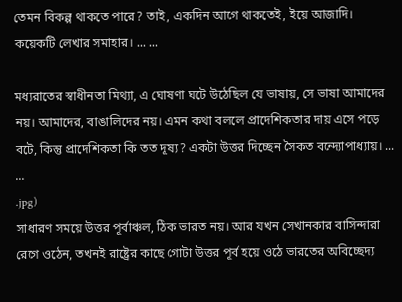তেমন বিকল্প থাকতে পারে? তাই, একদিন আগে থাকতেই, ইয়ে আজাদি। কয়েকটি লেখার সমাহার। ... ...

মধ্যরাতের স্বাধীনতা মিথ্যা, এ ঘোষণা ঘটে উঠেছিল যে ভাষায়, সে ভাষা আমাদের নয়। আমাদের, বাঙালিদের নয়। এমন কথা বললে প্রাদেশিকতার দায় এসে পড়ে বটে, কিন্তু প্রাদেশিকতা কি তত দূষ্য? একটা উত্তর দিচ্ছেন সৈকত বন্দ্যোপাধ্যায়। ... ...
.jpg)
সাধারণ সময়ে উত্তর পূর্বাঞ্চল, ঠিক ভারত নয়। আর যখন সেখানকার বাসিন্দারা রেগে ওঠেন, তখনই রাষ্ট্রের কাছে গোটা উত্তর পূর্ব হয়ে ওঠে ভারতের অবিচ্ছেদ্য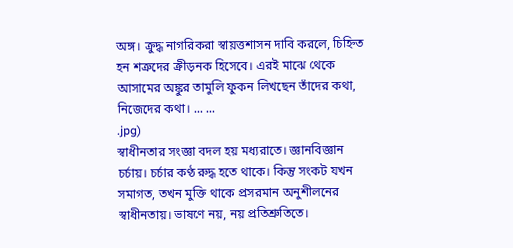অঙ্গ। ক্রুদ্ধ নাগরিকরা স্বায়ত্তশাসন দাবি করলে, চিহ্নিত হন শত্রুদের ক্রীড়নক হিসেবে। এরই মাঝে থেকে আসামের অঙ্কুর তামুলি ফুকন লিখছেন তাঁদের কথা, নিজেদের কথা। ... ...
.jpg)
স্বাধীনতার সংজ্ঞা বদল হয় মধ্যরাতে। জ্ঞানবিজ্ঞান চর্চায়। চর্চার কণ্ঠ রুদ্ধ হতে থাকে। কিন্তু সংকট যখন সমাগত, তখন মুক্তি থাকে প্রসরমান অনুশীলনের স্বাধীনতায়। ভাষণে নয়, নয় প্রতিশ্রুতিতে।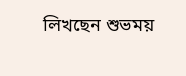লিখছেন শুভময়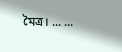মৈত্র। ... ...